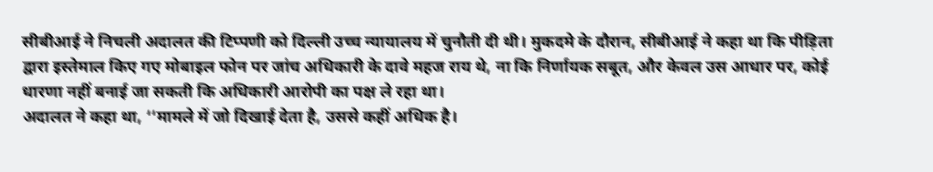सीबीआई ने निचली अदालत की टिप्पणी को दिल्ली उच्च न्यायालय में चुनौती दी थी। मुकदमे के दौरान, सीबीआई ने कहा था कि पीड़िता द्वारा इस्तेमाल किए गए मोबाइल फोन पर जांच अधिकारी के दावे महज राय थे, ना कि निर्णायक सबूत, और केवल उस आधार पर, कोई धारणा नहीं बनाई जा सकती कि अधिकारी आरोपी का पक्ष ले रहा था।
अदालत ने कहा था, ‘‘मामले में जो दिखाई देता है, उससे कहीं अधिक है।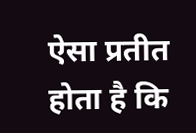ऐसा प्रतीत होता है कि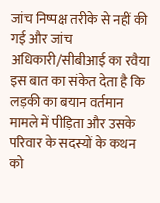जांच निष्पक्ष तरीके से नहीं की गई और जांच अधिकारी/सीबीआई का रवैया इस बात का संकेत देता है कि लड़की का बयान वर्तमान मामले में पीड़िता और उसके परिवार के सदस्यों के कथन को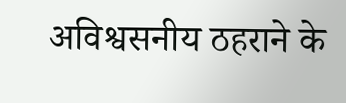अविश्वसनीय ठहराने के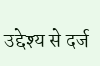उद्देश्य से दर्ज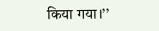किया गया।’’